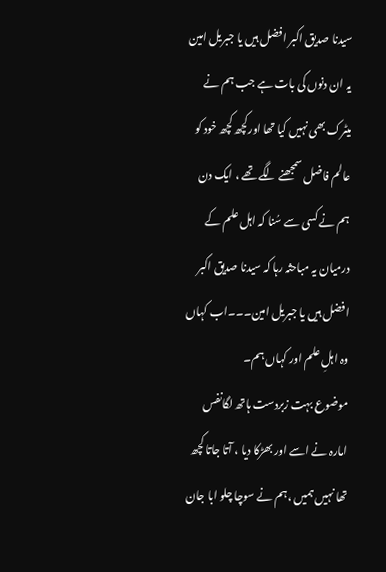سیدنا صدیق اکبر افضل ہیں یا جبریل امین
یہ ان دنوں کی بات ہے جب ہم نے میٹرک بھی نہیں کیا تھا اورکچھ کچھ خود کو عالم فاضل سمجھنے لگے تھے ، ایک دن ہم نے کسی سے سُنا کہ اہل علم کے درمیان یہ مباحثہ رہا کہ سیدنا صدیق اکبر افضل ہیں یا جبریل امین۔۔۔اب کہاں وہ اہلِ علم اور کہاں ہم۔
موضوع بہت زبردست ہاتھ لگانفس امارہ نے اسے اور بھڑکا دیا ، آتا جاتا کچھ تھا نہیں ہمیں ،ہم نے سوچا چلو ابا جان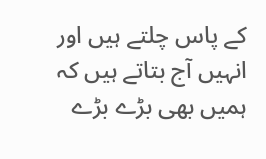کے پاس چلتے ہیں اور انہیں آج بتاتے ہیں کہ ہمیں بھی بڑے بڑے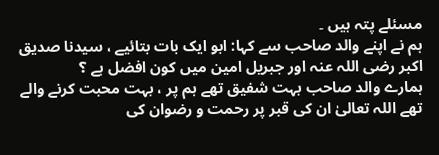مسئلے پتہ ہیں ۔
ہم نے اپنے والد صاحب سے کہا: ابو ایک بات بتائیے ، سیدنا صدیق اکبر رضی اللہ عنہ اور جبریل امین میں کون افضل ہے ؟
ہمارے والد صاحب بہت شفیق تھے ہم پر ، بہت محبت کرنے والے تھے اللہ تعالیٰ ان کی قبر پر رحمت و رضوان کی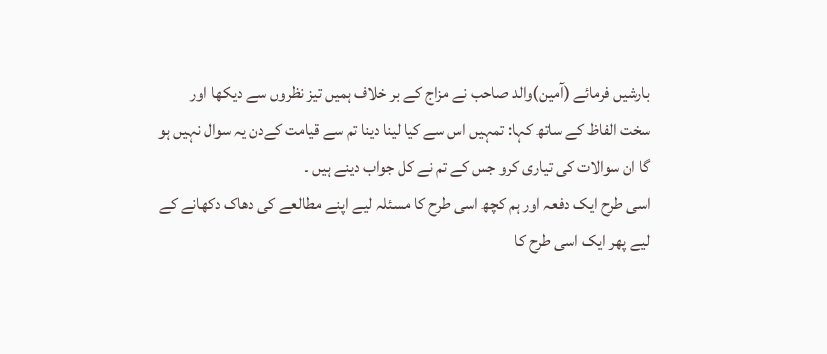بارشیں فرمائے (آمین)والد صاحب نے مزاج کے بر خلاف ہمیں تیز نظروں سے دیکھا اور سخت الفاظ کے ساتھ کہا: تمہیں اس سے کیا لینا دینا تم سے قیامت کےدن یہ سوال نہیں ہو گا ان سوالات کی تیاری کرو جس کے تم نے کل جواب دینے ہیں ۔
اسی طرح ایک دفعہ اور ہم کچھ اسی طرح کا مسئلہ لیے اپنے مطالعے کی دھاک دکھانے کے لیے پھر ایک اسی طرح کا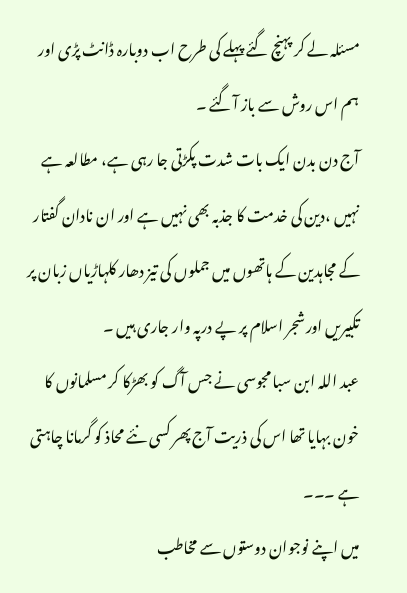مسئلہ لے کر پہنچ گئے پہلے کی طرح اب دوبارہ ڈانٹ پڑی اور ہم اس روش سے باز آگئے ۔
آج دن بدن ایک بات شدت پکڑتی جا رہی ہے، مطالعہ ہے نہیں ،دین کی خدمت کا جذبہ بھی نہیں ہے اور ان نادان گفتار کے مجاہدین کے ہاتھوں میں جملوں کی تیز دھار کلہاڑیاں زبان پر تکبیریں اورشجر اسلام پر پے درپہ وار جاری ہیں ۔
عبد اللہ ابن سبا مجوسی نے جس آگ کو بھڑکا کر مسلمانوں کا خون بہایا تھا اس کی ذریت آج پھر کسی نئے محاذ کو گرمانا چاہتی ہے ۔۔۔
میں اپنے نوجوان دوستوں سے مخاطب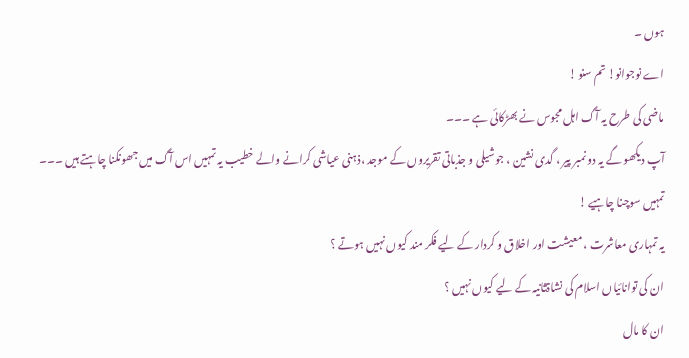ہوں ۔
اے نوجوانو! تم سنو !
ماضی کی طرح یہ آگ اہل مجوس نے بھڑکائی ہے ۔۔۔
آپ دیکھو گے یہ دو نمبر پیر ، گدی نشین ، جوشیلی و جذباتی تقریروں کے موجد ،ذہنی عیاشی کرانے والے خطیب یہ تمہیں اس آگ میں جھونکنا چاہتے ہیں ۔۔۔
تمہیں سوچنا چاہیے !
یہ تمہاری معاشرت ، معیشت اور اخلاق و کردار کے لیے فکر مند کیوں نہیں ہوتے ؟
ان کی توانائیاں اسلام کی نشاۃثانیہ کے لیے کیوں نہیں ؟
ان کا مال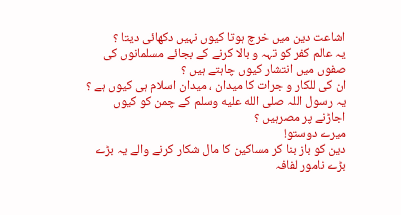اشاعت دین میں خرچ ہوتا کیوں نہیں دکھائی دیتا ؟
یہ عالم کفر کو تہہ و بالا کرنے کے بجائے مسلمانوں کی صفوں میں انتشار کیوں چاہتے ہیں ؟
ان کی للکار و جرات کا میدان ، میدان اسلام ہی کیوں ہے ؟
یہ رسول اللہ صلى الله عليه وسلم کے چمن کو کیوں اجاڑنے پر مصرہیں ؟
میرے دوستو!
دین کو باز بنا کر مساکین کا مال شکار کرنے والے یہ بڑے بڑے نامور لفافہ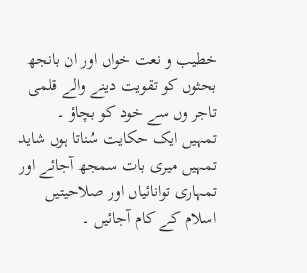خطیب و نعت خواں اور ان بانجھ بحثوں کو تقویت دینے والے قلمی تاجر وں سے خود کو بچاؤ ۔
تمہیں ایک حکایت سُناتا ہوں شاید تمہیں میری بات سمجھ آجائے اور تمہاری توانائیاں اور صلاحیتیں اسلام کے کام آجائیں ۔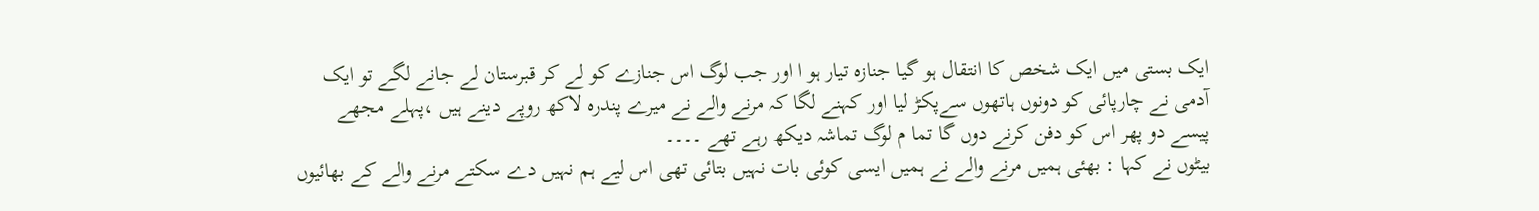ایک بستی میں ایک شخص کا انتقال ہو گیا جنازہ تیار ہو ا اور جب لوگ اس جنازے کو لے کر قبرستان لے جانے لگے تو ایک آدمی نے چارپائی کو دونوں ہاتھوں سےپکڑ لیا اور کہنے لگا کہ مرنے والے نے میرے پندرہ لاکھ روپے دینے ہیں ،پہلے مجھے پیسے دو پھر اس کو دفن کرنے دوں گا تما م لوگ تماشہ دیکھ رہے تھے ۔۔۔۔
بیٹوں نے کہا : بھئی ہمیں مرنے والے نے ہمیں ایسی کوئی بات نہیں بتائی تھی اس لیے ہم نہیں دے سکتے مرنے والے کے بھائیوں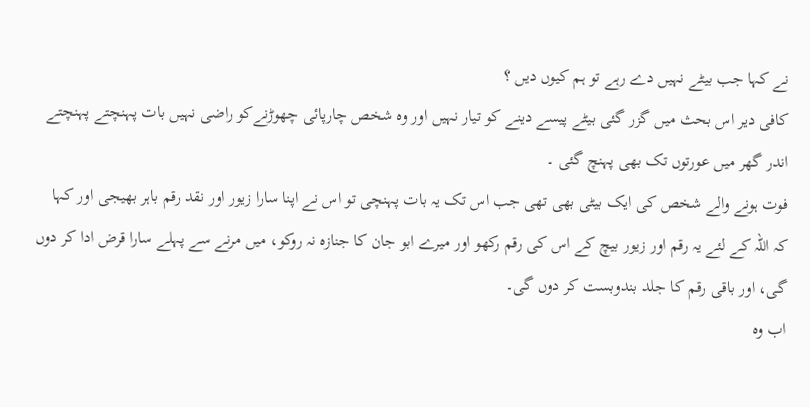نے کہا جب بیٹے نہیں دے رہے تو ہم کیوں دیں ؟
کافی دیر اس بحث میں گزر گئی بیٹے پیسے دینے کو تیار نہیں اور وہ شخص چارپائی چھوڑنےکو راضی نہیں بات پہنچتے پہنچتے اندر گھر میں عورتوں تک بھی پہنچ گئی ۔
فوت ہونے والے شخص کی ایک بیٹی بھی تھی جب اس تک یہ بات پہنچی تو اس نے اپنا سارا زیور اور نقد رقم باہر بھیجی اور کہا کہ اللہ کے لئے یہ رقم اور زیور بیچ کے اس کی رقم رکھو اور میرے ابو جان کا جنازہ نہ روکو، میں مرنے سے پہلے سارا قرض ادا کر دوں گی، اور باقی رقم کا جلد بندوبست کر دوں گی۔
اب وہ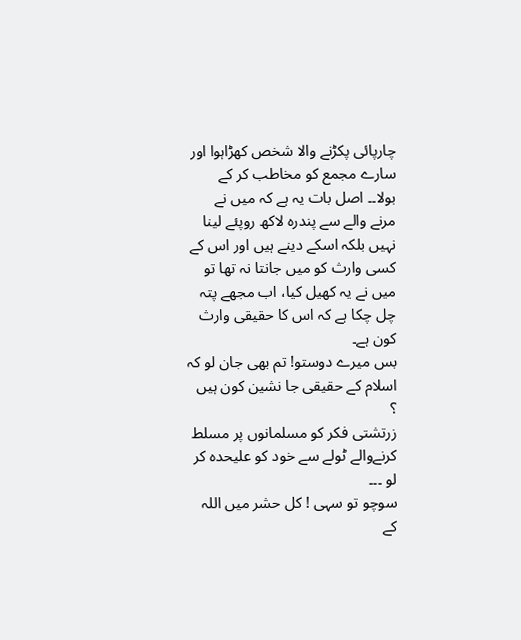چارپائی پکڑنے والا شخص کھڑاہوا اور سارے مجمع کو مخاطب کر کے بولا۔۔ اصل بات یہ ہے کہ میں نے مرنے والے سے پندرہ لاکھ روپئے لینا نہیں بلکہ اسکے دینے ہیں اور اس کے کسی وارث کو میں جانتا نہ تھا تو میں نے یہ کھیل کیا، اب مجھے پتہ چل چکا ہے کہ اس کا حقیقی وارث کون ہے۔
بس میرے دوستو! تم بھی جان لو کہ اسلام کے حقیقی جا نشین کون ہیں ؟
زرتشتی فکر کو مسلمانوں پر مسلط کرنےوالے ٹولے سے خود کو علیحدہ کر لو ۔۔۔
سوچو تو سہی ! کل حشر میں اللہ کے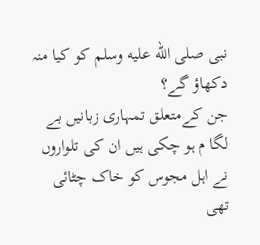نبی صلى الله عليه وسلم کو کیا منہ دکھاؤ گے؟
جن کےمتعلق تمہاری زبانیں بے لگا م ہو چکی ہیں ان کی تلواروں نے اہل مجوس کو خاک چٹائی تھی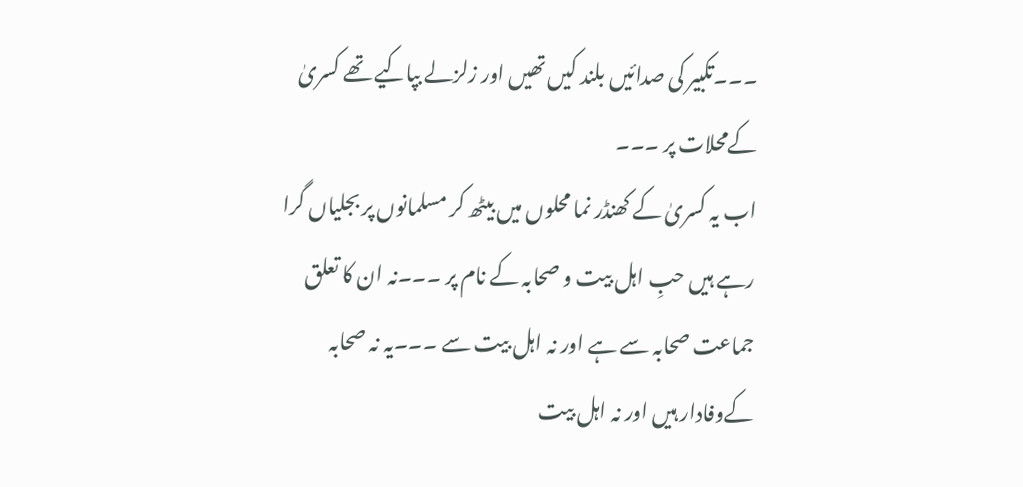۔۔۔تکبیر کی صدائیں بلند کیں تھیں اور زلزلے بپاکیے تھے کسریٰ کےمحلات پر ۔۔۔
اب یہ کسریٰ کے کھنڈر نما محلوں میں بیٹھ کر مسلمانوں پر بجلیاں گرا رہے ہیں حبِ اہل بیت و صحابہ کے نام پر ۔۔۔نہ ان کا تعلق جماعت صحابہ سے ہے اور نہ اہل بیت سے ۔۔۔یہ نہ صحابہ کےوفادار ہیں اور نہ اہل بیت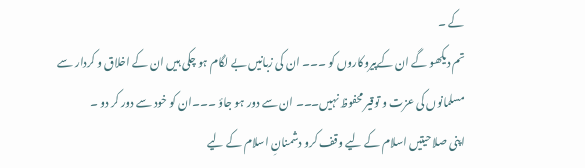کے ۔
تم دیکھو گے ان کےپیروکاروں کو ۔۔۔ ان کی زبانیں بے لگام ہو چکی ہیں ان کے اخلاق و کردار سے مسلمانوں کی عزت و توقیر محفوظ نہیں۔۔۔ ان سے دور ہو جاؤ ۔۔۔ان کو خود سے دور کر دو ۔
اپنی صلاحیتیں اسلام کے لیے وقف کرو دشمنانِ اسلام کے لیے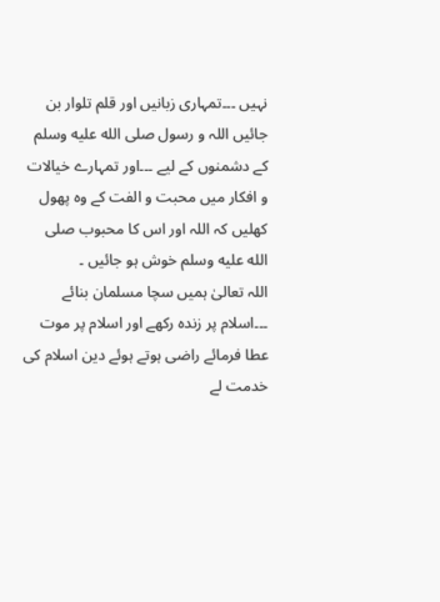نہیں ۔۔۔تمہاری زبانیں اور قلم تلوار بن جائیں اللہ و رسول صلى الله عليه وسلم کے دشمنوں کے لیے ۔۔۔اور تمہارے خیالات و افکار میں محبت و الفت کے وہ پھول کھلیں کہ اللہ اور اس کا محبوب صلى الله عليه وسلم خوش ہو جائیں ۔
اللہ تعالیٰ ہمیں سچا مسلمان بنائے ۔۔۔اسلام پر زندہ رکھے اور اسلام پر موت عطا فرمائے راضی ہوتے ہوئے دین اسلام کی خدمت لے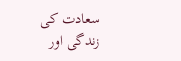سعادت کی زندگی اور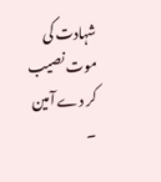شہادت کی موت نصیب کر دے آمین ۔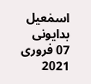اسمٰعیل بدایونی
07 فروری 2021